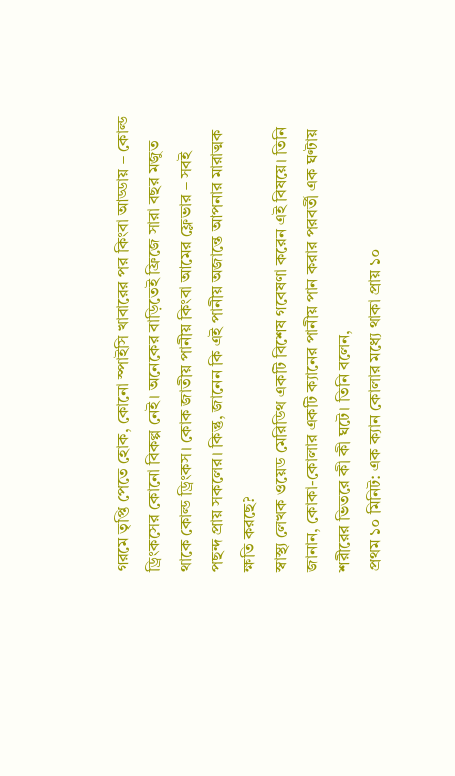গরমে তৃপ্তি পেতে হোক, কোনো স্পাইসি খাবারের পর কিংবা আড্ডায় – কোল্ড ড্রিংকসের কোনো বিকল্প নেই। অনেকের বাড়িতেই ফ্রিজে সারা বছর মজুত থাকে কোল্ড ড্রিংকস। কোক জাতীয় পানীয় কিংবা আমের ফ্লেভার – সবই পছন্দ প্রায় সকলের। কিন্তু, জানেন কি এই পানীয় অজান্তে আপনার মারাত্মক ক্ষতি করছে?
স্বাস্থ্য লেখক ওয়েড মেরিডিথ একটি বিশেষ গবেষণা করেন এই বিষয়ে। তিনি জানান, কোকা-কোলার একটি ক্যানের পানীয় পান করার পরবর্তী এক ঘণ্টায় শরীরের ভিতরে কী কী ঘটে। তিনি বলেন,
প্রথম ১০ মিনিট: এক ক্যান কোলার মধ্যে থাকা প্রায় ১০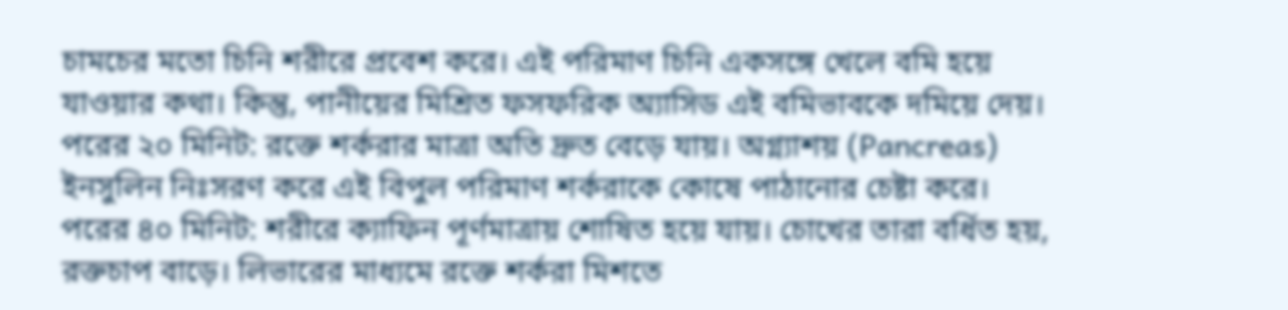চামচের মতো চিনি শরীরে প্রবেশ করে। এই পরিমাণ চিনি একসঙ্গে খেলে বমি হয়ে যাওয়ার কথা। কিন্তু, পানীয়ের মিশ্রিত ফসফরিক অ্যাসিড এই বমিভাবকে দমিয়ে দেয়।
পরের ২০ মিনিট: রক্তে শর্করার মাত্রা অতি দ্রুত বেড়ে যায়। অগ্ন্যাশয় (Pancreas) ইনসুলিন নিঃসরণ করে এই বিপুল পরিমাণ শর্করাকে কোষে পাঠানোর চেষ্টা করে।
পরের ৪০ মিনিট: শরীরে ক্যাফিন পূর্ণমাত্রায় শোষিত হয়ে যায়। চোখের তারা বর্ধিত হয়, রক্তচাপ বাড়ে। লিভারের মাধ্যমে রক্তে শর্করা মিশতে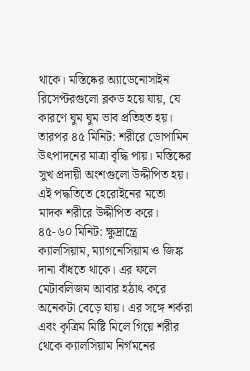থাকে। মস্তিষ্কের অ্যাডেনোসাইন রিসেপ্টরগুলো ব্লকড হয়ে যায়, যে কারণে ঘুম ঘুম ভাব প্রতিহত হয়।
তারপর ৪৫ মিনিট: শরীরে ডোপামিন উৎপাদনের মাত্রা বৃদ্ধি পায়। মস্তিষ্কের সুখ প্রদায়ী অংশগুলো উদ্দীপিত হয়। এই পদ্ধতিতে হেরোইনের মতো মাদক শরীরে উদ্দীপিত করে।
৪৫-৬০ মিনিট: ক্ষুদ্রান্ত্রে ক্যালসিয়াম, ম্যাগনেসিয়াম ও জিঙ্ক দানা বাঁধতে থাকে। এর ফলে মেটাবলিজম আবার হঠাৎ করে অনেকটা বেড়ে যায়। এর সঙ্গে শর্করা এবং কৃত্রিম মিষ্টি মিলে গিয়ে শরীর থেকে ক্যালসিয়াম নির্গমনের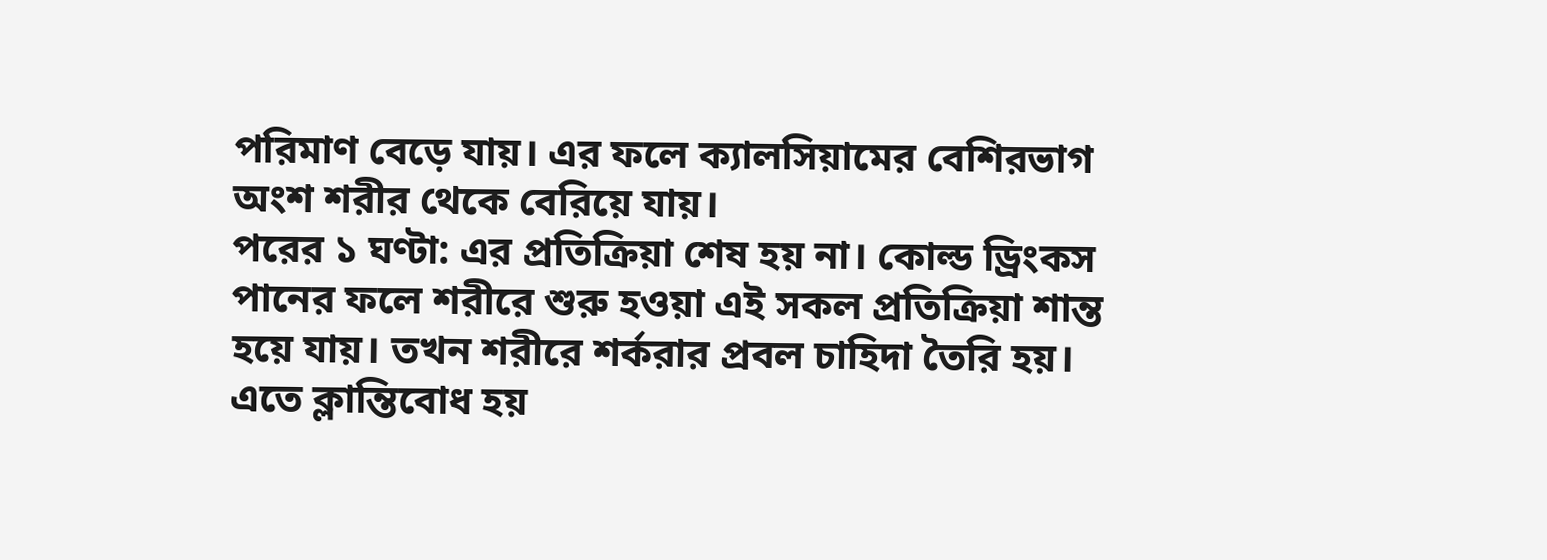পরিমাণ বেড়ে যায়। এর ফলে ক্যালসিয়ামের বেশিরভাগ অংশ শরীর থেকে বেরিয়ে যায়।
পরের ১ ঘণ্টা: এর প্রতিক্রিয়া শেষ হয় না। কোল্ড ড্রিংকস পানের ফলে শরীরে শুরু হওয়া এই সকল প্রতিক্রিয়া শান্ত হয়ে যায়। তখন শরীরে শর্করার প্রবল চাহিদা তৈরি হয়। এতে ক্লান্তিবোধ হয়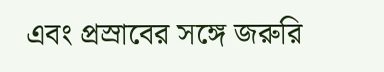এবং প্রস্রাবের সঙ্গে জরুরি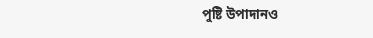পুষ্টি উপাদানও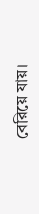বেরিয়ে যায়।